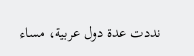نددت عدة دول عربية، مساء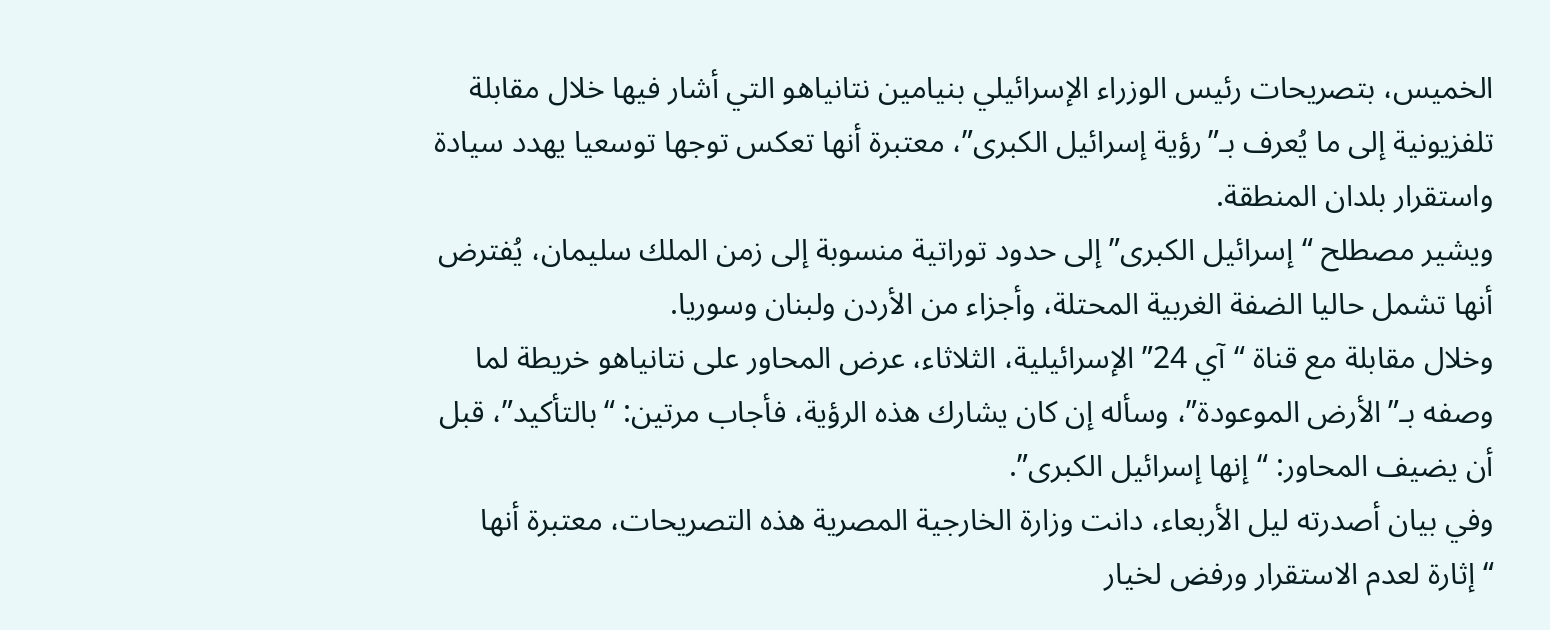الخميس، بتصريحات رئيس الوزراء الإسرائيلي بنيامين نتانياهو التي أشار فيها خلال مقابلة تلفزيونية إلى ما يُعرف بـ”رؤية إسرائيل الكبرى”، معتبرة أنها تعكس توجها توسعيا يهدد سيادة واستقرار بلدان المنطقة.
ويشير مصطلح “إسرائيل الكبرى” إلى حدود توراتية منسوبة إلى زمن الملك سليمان، يُفترض أنها تشمل حاليا الضفة الغربية المحتلة، وأجزاء من الأردن ولبنان وسوريا.
وخلال مقابلة مع قناة “آي 24” الإسرائيلية، الثلاثاء، عرض المحاور على نتانياهو خريطة لما وصفه بـ”الأرض الموعودة”، وسأله إن كان يشارك هذه الرؤية، فأجاب مرتين: “بالتأكيد”، قبل أن يضيف المحاور: “إنها إسرائيل الكبرى”.
وفي بيان أصدرته ليل الأربعاء، دانت وزارة الخارجية المصرية هذه التصريحات، معتبرة أنها “إثارة لعدم الاستقرار ورفض لخيار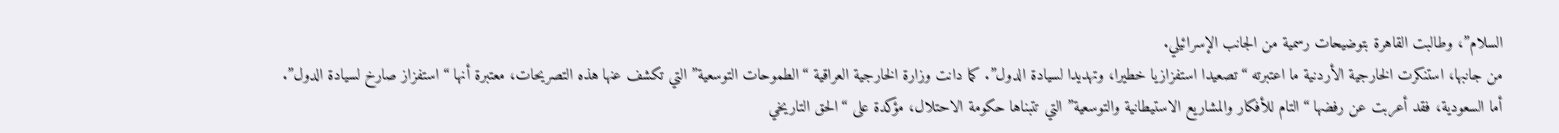السلام”، وطالبت القاهرة بتوضيحات رسمية من الجانب الإسرائيلي.
من جانبها، استنكرت الخارجية الأردنية ما اعتبرته “تصعيدا استفزازيا خطيرا، وتهديدا لسيادة الدول”. كما دانت وزارة الخارجية العراقية “الطموحات التوسعية” التي تكشف عنها هذه التصريحات، معتبرة أنها “استفزاز صارخ لسيادة الدول”.
أما السعودية، فقد أعربت عن رفضها “التام للأفكار والمشاريع الاستيطانية والتوسعية” التي تتبناها حكومة الاحتلال، مؤكدة على “الحق التاريخي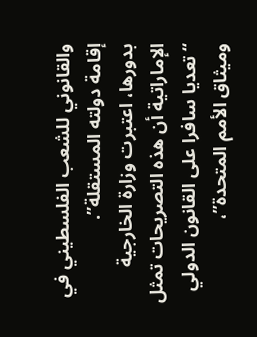والقانوني للشعب الفلسطيني في إقامة دولته المستقلة”.
بدورها، اعتبرت وزارة الخارجية الإماراتية أن هذه التصريحات تمثل “تعديا سافرا على القانون الدولي وميثاق الأمم المتحدة”،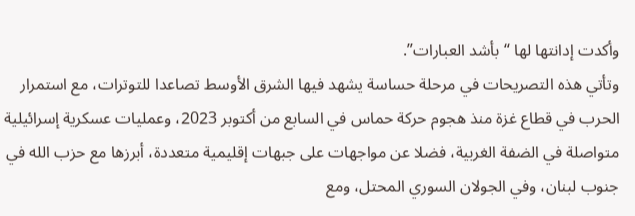وأكدت إدانتها لها “بأشد العبارات”.
وتأتي هذه التصريحات في مرحلة حساسة يشهد فيها الشرق الأوسط تصاعدا للتوترات، مع استمرار الحرب في قطاع غزة منذ هجوم حركة حماس في السابع من أكتوبر 2023، وعمليات عسكرية إسرائيلية متواصلة في الضفة الغربية، فضلا عن مواجهات على جبهات إقليمية متعددة، أبرزها مع حزب الله في جنوب لبنان، وفي الجولان السوري المحتل، ومع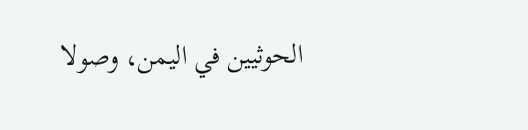الحوثيين في اليمن، وصولا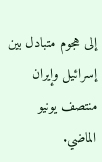إلى هجوم متبادل بين إسرائيل وإيران منتصف يونيو الماضي.